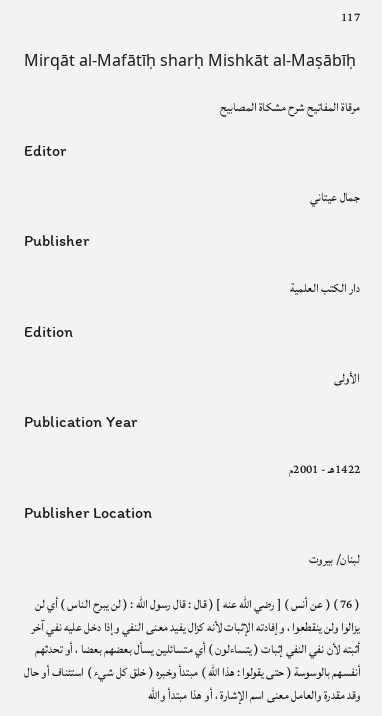117

Mirqāt al-Mafātīḥ sharḥ Mishkāt al-Maṣābīḥ

مرقاة المفاتيح شرح مشكاة المصابيح

Editor

جمال عيتاني

Publisher

دار الكتب العلمية

Edition

الأولى

Publication Year

1422هـ - 2001م

Publisher Location

لبنان/ بيروت

( 76 ) ( عن أنس ) [ رضي الله عنه ] ( قال : قال رسول الله : ( لن يبرح الناس ) أي لن يزالوا ولن ينقطعوا ، وإفادته الإثبات لأنه كزال يفيد معنى النفي وإذا دخل عليه نفي آخر أثبته لأن نفي النفي إثبات ( يتساءلون ) أي متسائلين يسأل بعضهم بعضا ، أو تحدثهم أنفسهم بالوسوسة ( حتى يقولوا : هذا الله ) مبتدأ وخبره ( خلق كل شيء ) استئناف أو حال وقد مقدرة والعامل معنى اسم الإشارة ، أو هذا مبتدأ والله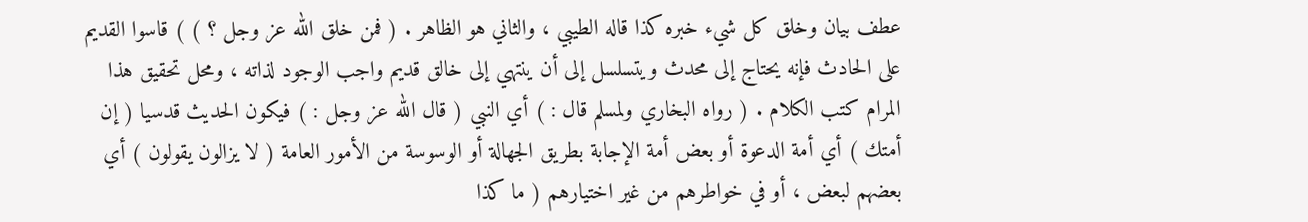عطف بيان وخلق كل شيء خبره كذا قاله الطيبي ، والثاني هو الظاهر . ( فمن خلق الله عز وجل ؟ ) ) قاسوا القديم على الحادث فإنه يحتاج إلى محدث ويتسلسل إلى أن ينتهي إلى خالق قديم واجب الوجود لذاته ، ومحل تحقيق هذا المرام كتب الكلام . ( رواه البخاري ولمسلم قال : ) أي النبي ( قال الله عز وجل : ) فيكون الحديث قدسيا ( إن أمتك ) أي أمة الدعوة أو بعض أمة الإجابة بطريق الجهالة أو الوسوسة من الأمور العامة ( لا يزالون يقولون ) أي بعضهم لبعض ، أو في خواطرهم من غير اختيارهم ( ما كذا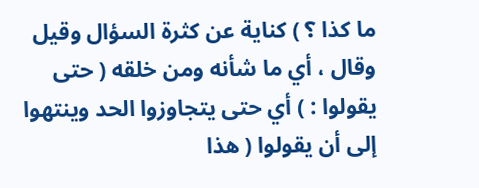ما كذا ؟ ) كناية عن كثرة السؤال وقيل وقال ، أي ما شأنه ومن خلقه ( حتى يقولوا : ) أي حتى يتجاوزوا الحد وينتهوا إلى أن يقولوا ( هذا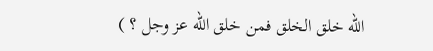الله خلق الخلق فمن خلق الله عز وجل ؟ )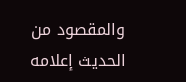والمقصود من الحديث إعلامه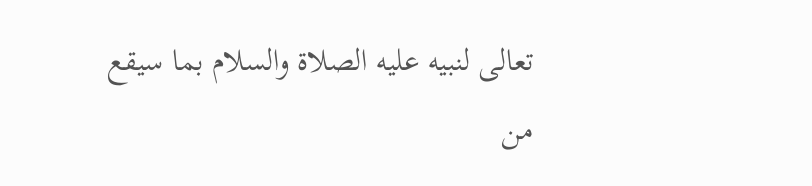تعالى لنبيه عليه الصلاة والسلام بما سيقع من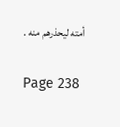أمته ليحذرهم منه .

Page 238